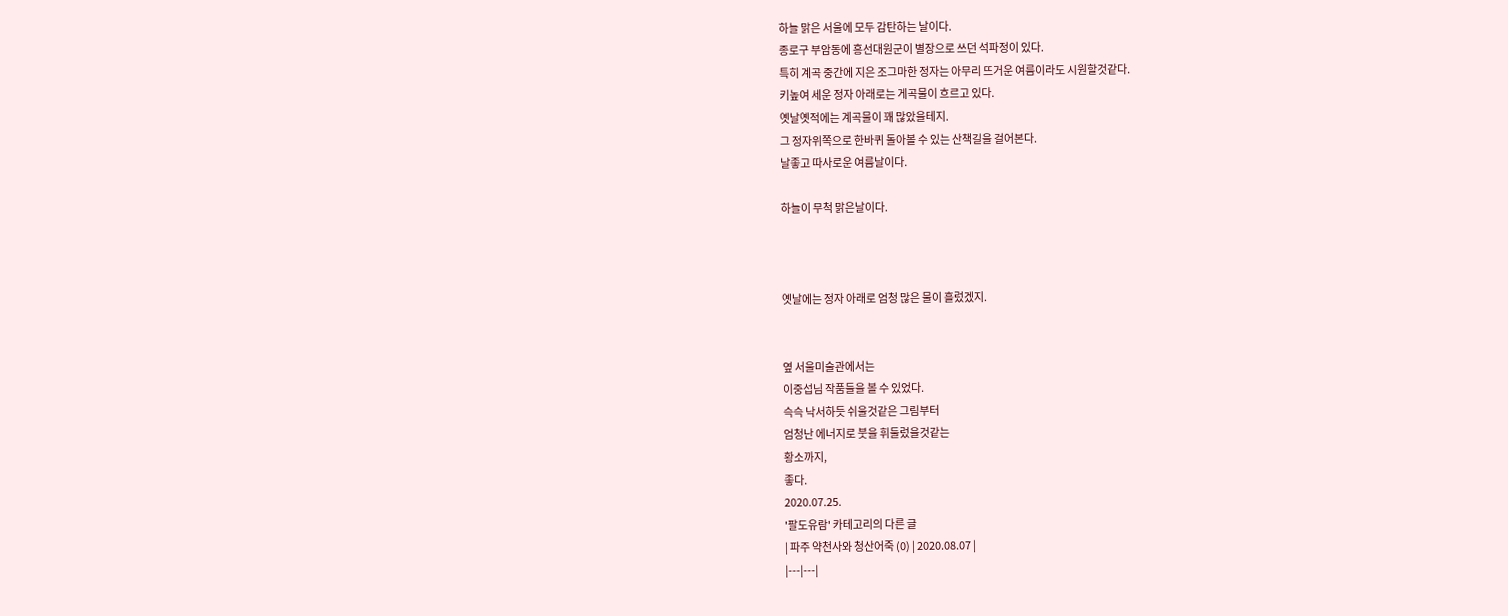하늘 맑은 서울에 모두 감탄하는 날이다.
종로구 부암동에 흥선대원군이 별장으로 쓰던 석파정이 있다.
특히 계곡 중간에 지은 조그마한 정자는 아무리 뜨거운 여름이라도 시원할것같다.
키높여 세운 정자 아래로는 게곡물이 흐르고 있다.
옛날옛적에는 계곡물이 꽤 많았을테지.
그 정자위쪽으로 한바퀴 돌아볼 수 있는 산책길을 걸어본다.
날좋고 따사로운 여름날이다.

하늘이 무척 맑은날이다.



옛날에는 정자 아래로 엄청 많은 물이 흘렀겠지.


옆 서울미술관에서는
이중섭님 작품들을 볼 수 있었다.
슥슥 낙서하듯 쉬울것같은 그림부터
엄청난 에너지로 붓을 휘둘렀을것같는
황소까지,
좋다.
2020.07.25.
'팔도유람' 카테고리의 다른 글
| 파주 약천사와 청산어죽 (0) | 2020.08.07 |
|---|---|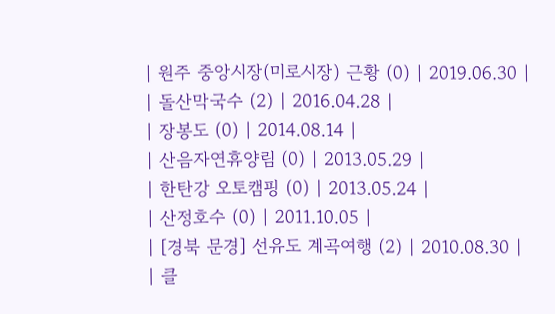| 원주 중앙시장(미로시장) 근황 (0) | 2019.06.30 |
| 돌산막국수 (2) | 2016.04.28 |
| 장봉도 (0) | 2014.08.14 |
| 산음자연휴양림 (0) | 2013.05.29 |
| 한탄강 오토캠핑 (0) | 2013.05.24 |
| 산정호수 (0) | 2011.10.05 |
| [경북 문경] 선유도 계곡여행 (2) | 2010.08.30 |
| 클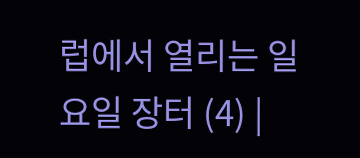럽에서 열리는 일요일 장터 (4) |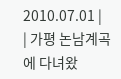2010.07.01 |
| 가평 논남계곡에 다녀왔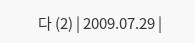다 (2) | 2009.07.29 |